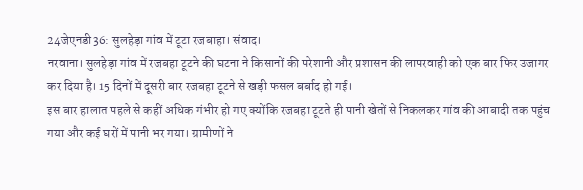24जेएनडी36: सुलहेड़ा गांव में टूटा रजबाहा। संवाद।
नरवाना। सुलहेड़ा गांव में रजबहा टूटने की घटना ने किसानों की परेशानी और प्रशासन की लापरवाही को एक बार फिर उजागर कर दिया है। 15 दिनों में दूसरी बार रजबहा टूटने से खड़ी फसल बर्बाद हो गई।
इस बार हालात पहले से कहीं अधिक गंभीर हो गए क्योंकि रजबहा टूटते ही पानी खेतों से निकलकर गांव की आबादी तक पहुंच गया और कई घरों में पानी भर गया। ग्रामीणों ने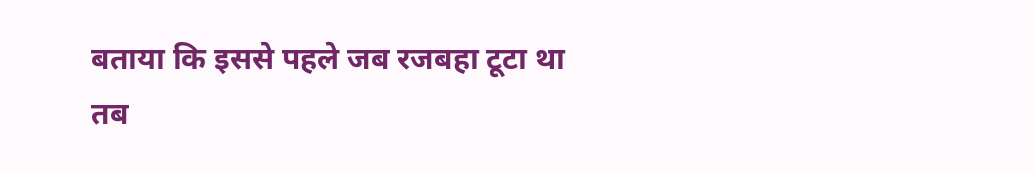बताया कि इससे पहले जब रजबहा टूटा था तब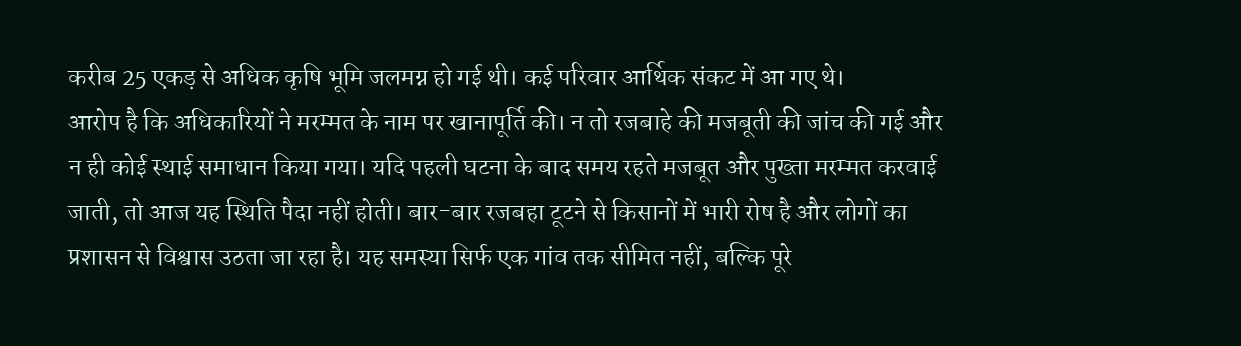करीब 25 एकड़ से अधिक कृषि भूमि जलमग्न हो गई थी। कई परिवार आर्थिक संकट में आ गए थे।
आरोप है कि अधिकारियों ने मरम्मत के नाम पर खानापूर्ति की। न तो रजबाहे की मजबूती की जांच की गई और न ही कोई स्थाई समाधान किया गया। यदि पहली घटना के बाद समय रहते मजबूत और पुख्ता मरम्मत करवाई जाती, तो आज यह स्थिति पैदा नहीं होती। बार-बार रजबहा टूटने से किसानों में भारी रोष है और लोगों का प्रशासन से विश्वास उठता जा रहा है। यह समस्या सिर्फ एक गांव तक सीमित नहीं, बल्कि पूरे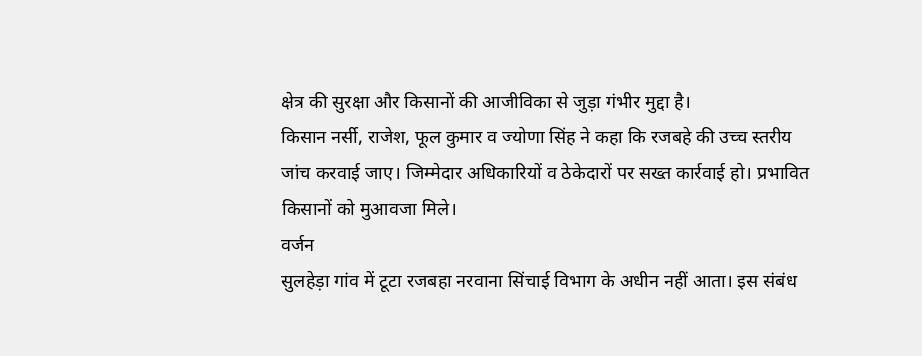क्षेत्र की सुरक्षा और किसानों की आजीविका से जुड़ा गंभीर मुद्दा है।
किसान नर्सी, राजेश, फूल कुमार व ज्योणा सिंह ने कहा कि रजबहे की उच्च स्तरीय जांच करवाई जाए। जिम्मेदार अधिकारियों व ठेकेदारों पर सख्त कार्रवाई हो। प्रभावित किसानों को मुआवजा मिले।
वर्जन
सुलहेड़ा गांव में टूटा रजबहा नरवाना सिंचाई विभाग के अधीन नहीं आता। इस संबंध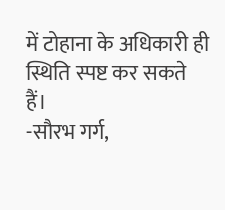में टोहाना के अधिकारी ही स्थिति स्पष्ट कर सकते हैं।
-सौरभ गर्ग,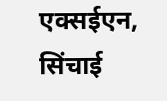एक्सईएन, सिंचाई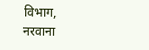विभाग, नरवाना